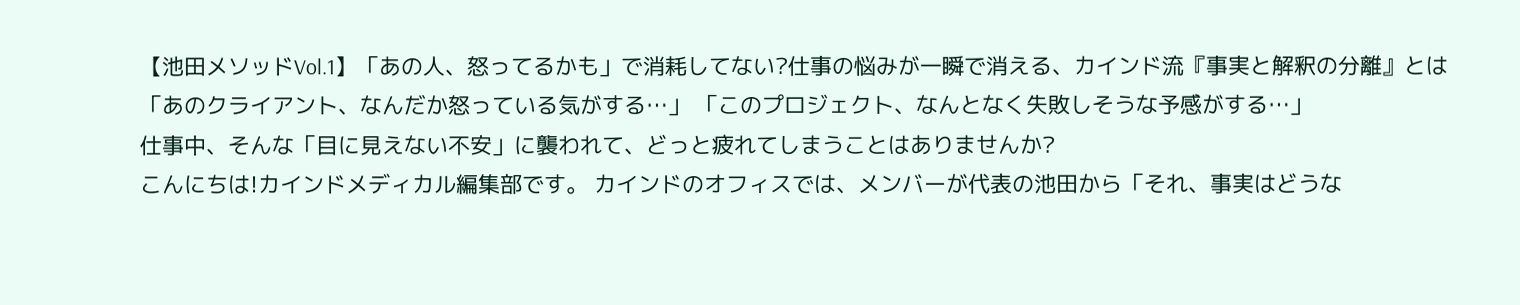【池田メソッドVol.1】「あの人、怒ってるかも」で消耗してない?仕事の悩みが一瞬で消える、カインド流『事実と解釈の分離』とは
「あのクライアント、なんだか怒っている気がする…」 「このプロジェクト、なんとなく失敗しそうな予感がする…」
仕事中、そんな「目に見えない不安」に襲われて、どっと疲れてしまうことはありませんか?
こんにちは!カインドメディカル編集部です。 カインドのオフィスでは、メンバーが代表の池田から「それ、事実はどうな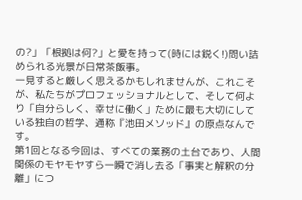の?」「根拠は何?」と愛を持って(時には鋭く!)問い詰められる光景が日常茶飯事。
一見すると厳しく思えるかもしれませんが、これこそが、私たちがプロフェッショナルとして、そして何より「自分らしく、幸せに働く」ために最も大切にしている独自の哲学、通称『池田メソッド』の原点なんです。
第1回となる今回は、すべての業務の土台であり、人間関係のモヤモヤすら一瞬で消し去る「事実と解釈の分離」につ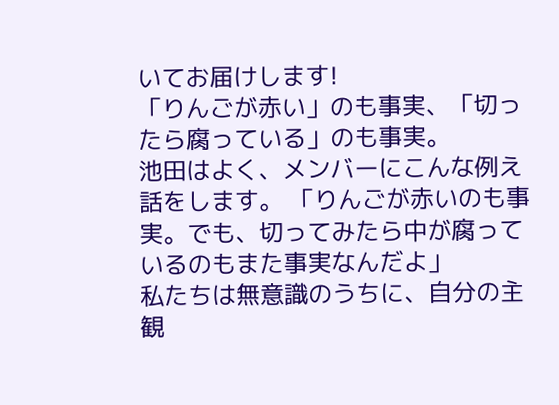いてお届けします!
「りんごが赤い」のも事実、「切ったら腐っている」のも事実。
池田はよく、メンバーにこんな例え話をします。 「りんごが赤いのも事実。でも、切ってみたら中が腐っているのもまた事実なんだよ」
私たちは無意識のうちに、自分の主観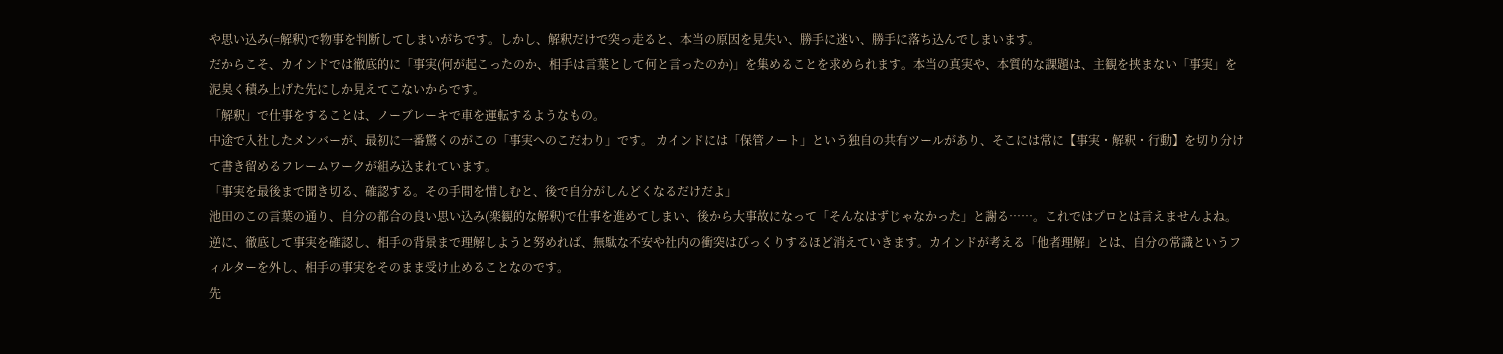や思い込み(=解釈)で物事を判断してしまいがちです。しかし、解釈だけで突っ走ると、本当の原因を見失い、勝手に迷い、勝手に落ち込んでしまいます。
だからこそ、カインドでは徹底的に「事実(何が起こったのか、相手は言葉として何と言ったのか)」を集めることを求められます。本当の真実や、本質的な課題は、主観を挟まない「事実」を泥臭く積み上げた先にしか見えてこないからです。
「解釈」で仕事をすることは、ノーブレーキで車を運転するようなもの。
中途で入社したメンバーが、最初に一番驚くのがこの「事実へのこだわり」です。 カインドには「保管ノート」という独自の共有ツールがあり、そこには常に【事実・解釈・行動】を切り分けて書き留めるフレームワークが組み込まれています。
「事実を最後まで聞き切る、確認する。その手間を惜しむと、後で自分がしんどくなるだけだよ」
池田のこの言葉の通り、自分の都合の良い思い込み(楽観的な解釈)で仕事を進めてしまい、後から大事故になって「そんなはずじゃなかった」と謝る……。これではプロとは言えませんよね。
逆に、徹底して事実を確認し、相手の背景まで理解しようと努めれば、無駄な不安や社内の衝突はびっくりするほど消えていきます。カインドが考える「他者理解」とは、自分の常識というフィルターを外し、相手の事実をそのまま受け止めることなのです。
先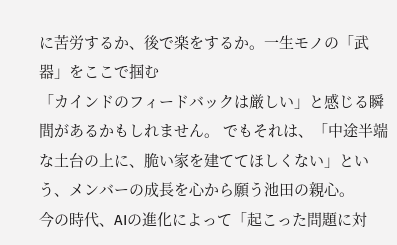に苦労するか、後で楽をするか。一生モノの「武器」をここで掴む
「カインドのフィードバックは厳しい」と感じる瞬間があるかもしれません。 でもそれは、「中途半端な土台の上に、脆い家を建ててほしくない」という、メンバーの成長を心から願う池田の親心。
今の時代、AIの進化によって「起こった問題に対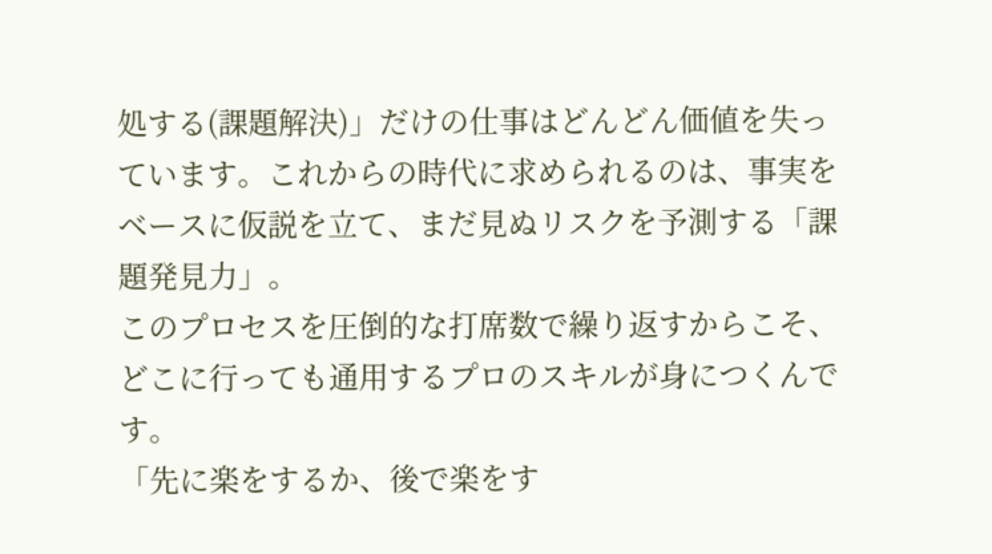処する(課題解決)」だけの仕事はどんどん価値を失っています。これからの時代に求められるのは、事実をベースに仮説を立て、まだ見ぬリスクを予測する「課題発見力」。
このプロセスを圧倒的な打席数で繰り返すからこそ、どこに行っても通用するプロのスキルが身につくんです。
「先に楽をするか、後で楽をす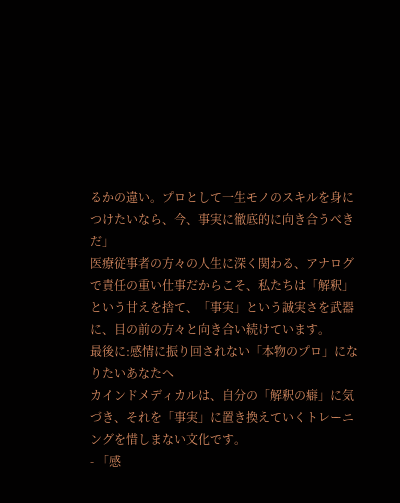るかの違い。プロとして一生モノのスキルを身につけたいなら、今、事実に徹底的に向き合うべきだ」
医療従事者の方々の人生に深く関わる、アナログで責任の重い仕事だからこそ、私たちは「解釈」という甘えを捨て、「事実」という誠実さを武器に、目の前の方々と向き合い続けています。
最後に:感情に振り回されない「本物のプロ」になりたいあなたへ
カインドメディカルは、自分の「解釈の癖」に気づき、それを「事実」に置き換えていくトレーニングを惜しまない文化です。
- 「感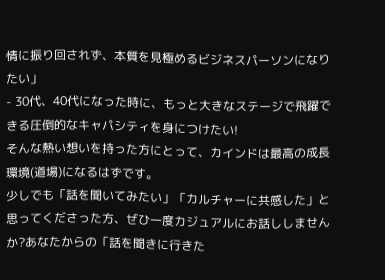情に振り回されず、本質を見極めるビジネスパーソンになりたい」
- 30代、40代になった時に、もっと大きなステージで飛躍できる圧倒的なキャパシティを身につけたい!
そんな熱い想いを持った方にとって、カインドは最高の成長環境(道場)になるはずです。
少しでも「話を聞いてみたい」「カルチャーに共感した」と思ってくださった方、ぜひ一度カジュアルにお話ししませんか?あなたからの「話を聞きに行きた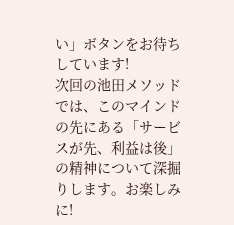い」ボタンをお待ちしています!
次回の池田メソッドでは、このマインドの先にある「サービスが先、利益は後」の精神について深掘りします。お楽しみに!